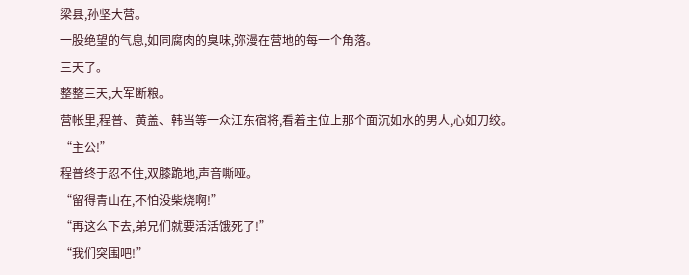梁县,孙坚大营。
一股绝望的气息,如同腐肉的臭味,弥漫在营地的每一个角落。
三天了。
整整三天,大军断粮。
营帐里,程普、黄盖、韩当等一众江东宿将,看着主位上那个面沉如水的男人,心如刀绞。
“主公!”
程普终于忍不住,双膝跪地,声音嘶哑。
“留得青山在,不怕没柴烧啊!”
“再这么下去,弟兄们就要活活饿死了!”
“我们突围吧!”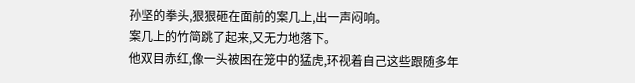孙坚的拳头,狠狠砸在面前的案几上,出一声闷响。
案几上的竹简跳了起来,又无力地落下。
他双目赤红,像一头被困在笼中的猛虎,环视着自己这些跟随多年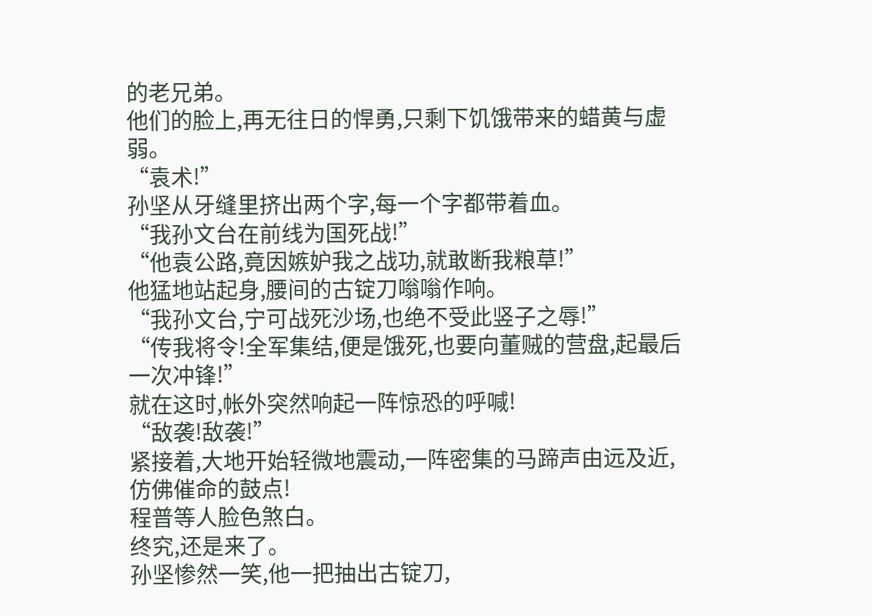的老兄弟。
他们的脸上,再无往日的悍勇,只剩下饥饿带来的蜡黄与虚弱。
“袁术!”
孙坚从牙缝里挤出两个字,每一个字都带着血。
“我孙文台在前线为国死战!”
“他袁公路,竟因嫉妒我之战功,就敢断我粮草!”
他猛地站起身,腰间的古锭刀嗡嗡作响。
“我孙文台,宁可战死沙场,也绝不受此竖子之辱!”
“传我将令!全军集结,便是饿死,也要向董贼的营盘,起最后一次冲锋!”
就在这时,帐外突然响起一阵惊恐的呼喊!
“敌袭!敌袭!”
紧接着,大地开始轻微地震动,一阵密集的马蹄声由远及近,仿佛催命的鼓点!
程普等人脸色煞白。
终究,还是来了。
孙坚惨然一笑,他一把抽出古锭刀,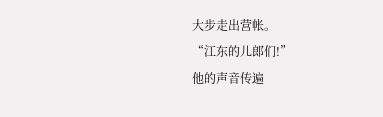大步走出营帐。
“江东的儿郎们!”
他的声音传遍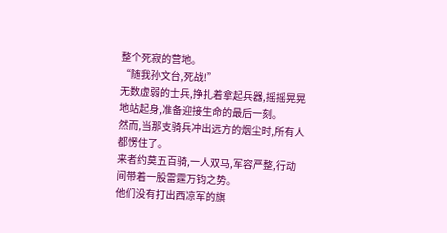整个死寂的营地。
“随我孙文台,死战!”
无数虚弱的士兵,挣扎着拿起兵器,摇摇晃晃地站起身,准备迎接生命的最后一刻。
然而,当那支骑兵冲出远方的烟尘时,所有人都愣住了。
来者约莫五百骑,一人双马,军容严整,行动间带着一股雷霆万钧之势。
他们没有打出西凉军的旗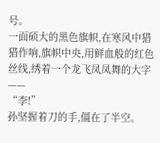号。
一面硕大的黑色旗帜,在寒风中猎猎作响,旗帜中央,用鲜血般的红色丝线,绣着一个龙飞凤凤舞的大字——
“李!”
孙坚握着刀的手,僵在了半空。